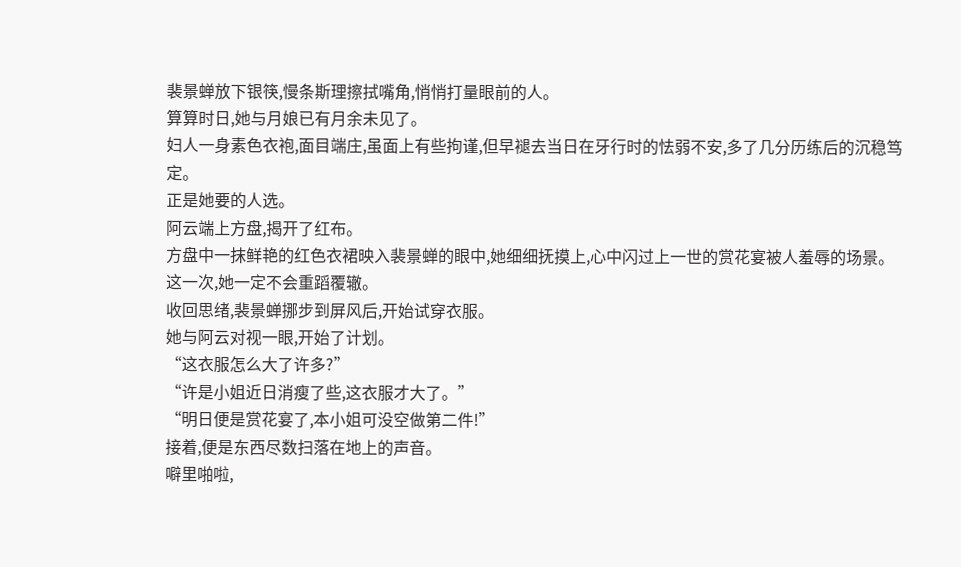裴景蝉放下银筷,慢条斯理擦拭嘴角,悄悄打量眼前的人。
算算时日,她与月娘已有月余未见了。
妇人一身素色衣袍,面目端庄,虽面上有些拘谨,但早褪去当日在牙行时的怯弱不安,多了几分历练后的沉稳笃定。
正是她要的人选。
阿云端上方盘,揭开了红布。
方盘中一抹鲜艳的红色衣裙映入裴景蝉的眼中,她细细抚摸上,心中闪过上一世的赏花宴被人羞辱的场景。
这一次,她一定不会重蹈覆辙。
收回思绪,裴景蝉挪步到屏风后,开始试穿衣服。
她与阿云对视一眼,开始了计划。
“这衣服怎么大了许多?”
“许是小姐近日消瘦了些,这衣服才大了。”
“明日便是赏花宴了,本小姐可没空做第二件!”
接着,便是东西尽数扫落在地上的声音。
噼里啪啦,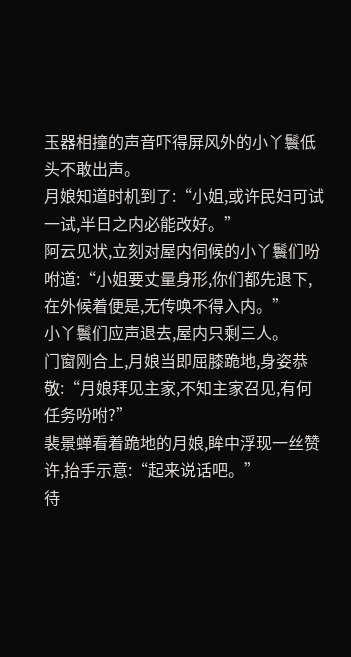玉器相撞的声音吓得屏风外的小丫鬟低头不敢出声。
月娘知道时机到了:“小姐,或许民妇可试一试,半日之内必能改好。”
阿云见状,立刻对屋内伺候的小丫鬟们吩咐道:“小姐要丈量身形,你们都先退下,在外候着便是,无传唤不得入内。”
小丫鬟们应声退去,屋内只剩三人。
门窗刚合上,月娘当即屈膝跪地,身姿恭敬:“月娘拜见主家,不知主家召见,有何任务吩咐?”
裴景蝉看着跪地的月娘,眸中浮现一丝赞许,抬手示意:“起来说话吧。”
待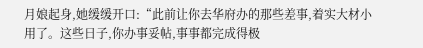月娘起身,她缓缓开口:“此前让你去华府办的那些差事,着实大材小用了。这些日子,你办事妥帖,事事都完成得极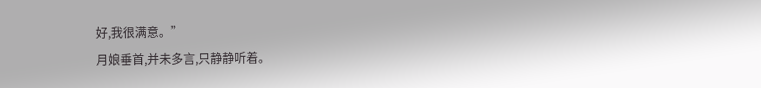好,我很满意。”
月娘垂首,并未多言,只静静听着。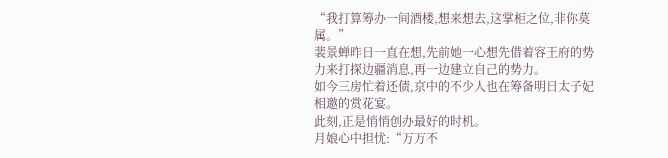“我打算筹办一间酒楼,想来想去,这掌柜之位,非你莫属。”
裴景蝉昨日一直在想,先前她一心想先借着容王府的势力来打探边疆消息,再一边建立自己的势力。
如今三房忙着还债,京中的不少人也在筹备明日太子妃相邀的赏花宴。
此刻,正是悄悄创办最好的时机。
月娘心中担忧:“万万不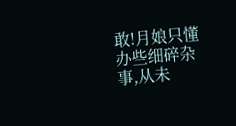敢!月娘只懂办些细碎杂事,从未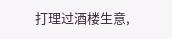打理过酒楼生意,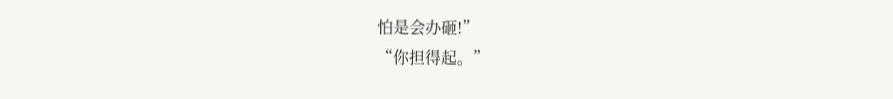怕是会办砸!”
“你担得起。”